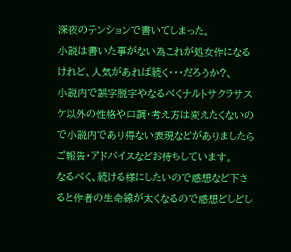深夜のテンションで書いてしまった。
小説は書いた事がない為これが処女作になるけれど、人気があれば続く・・・だろうか?、
小説内で誤字脱字やなるべくナルトサクラサスケ以外の性格や口調・考え方は変えたくないので小説内であり得ない表現などがありましたらご報告・アドバイスなどお待ちしています。
なるべく、続ける様にしたいので感想など下さると作者の生命線が太くなるので感想どしどし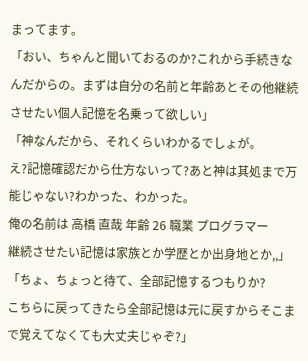まってます。
「おい、ちゃんと聞いておるのか?これから手続きなんだからの。まずは自分の名前と年齢あとその他継続させたい個人記憶を名乗って欲しい」
「神なんだから、それくらいわかるでしょが。
え?記憶確認だから仕方ないって?あと神は其処まで万能じゃない?わかった、わかった。
俺の名前は 高橋 直哉 年齢 26 職業 プログラマー
継続させたい記憶は家族とか学歴とか出身地とか,,」
「ちょ、ちょっと待て、全部記憶するつもりか?
こちらに戻ってきたら全部記憶は元に戻すからそこまで覚えてなくても大丈夫じゃぞ?」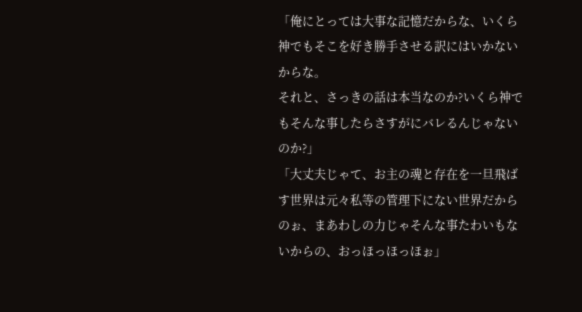「俺にとっては大事な記憶だからな、いくら神でもそこを好き勝手させる訳にはいかないからな。
それと、さっきの話は本当なのか?いくら神でもそんな事したらさすがにバレるんじゃないのか?」
「大丈夫じゃて、お主の魂と存在を一旦飛ばす世界は元々私等の管理下にない世界だからのぉ、まあわしの力じゃそんな事たわいもないからの、おっほっほっほぉ」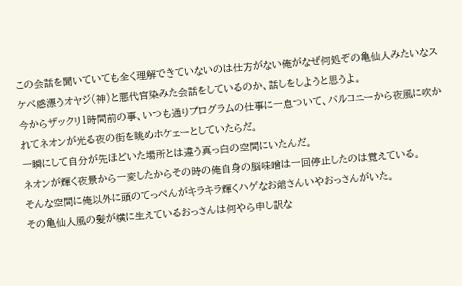この会話を聞いていても全く理解できていないのは仕方がない俺がなぜ何処ぞの亀仙人みたいなスケベ感漂うオヤジ(神)と悪代官染みた会話をしているのか、話しをしようと思うよ。
今からザックリ1時間前の事、いつも通りプログラムの仕事に一息ついて、バルコニーから夜風に吹かれてネオンが光る夜の街を眺めホケェーとしていたらだ。
一瞬にして自分が先ほどいた場所とは違う真っ白の空間にいたんだ。
ネオンが輝く夜景から一変したからその時の俺自身の脳味噌は一回停止したのは覚えている。
そんな空間に俺以外に頭のてっぺんがキラキラ輝くハゲなお爺さんいやおっさんがいた。
その亀仙人風の髪が横に生えているおっさんは何やら申し訳な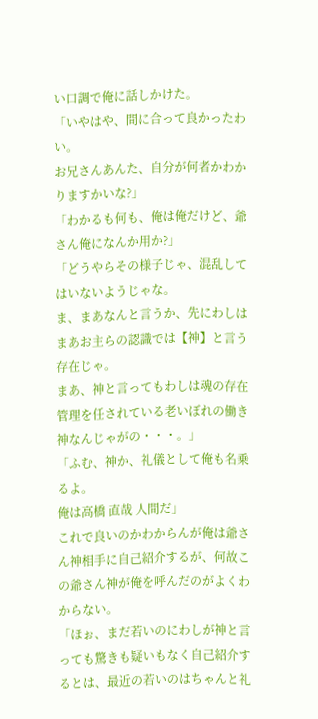い口調で俺に話しかけた。
「いやはや、間に合って良かったわい。
お兄さんあんた、自分が何者かわかりますかいな?」
「わかるも何も、俺は俺だけど、爺さん俺になんか用か?」
「どうやらその様子じゃ、混乱してはいないようじゃな。
ま、まあなんと言うか、先にわしはまあお主らの認識では【神】と言う存在じゃ。
まあ、神と言ってもわしは魂の存在管理を任されている老いぼれの働き神なんじゃがの・・・。」
「ふむ、神か、礼儀として俺も名乗るよ。
俺は高橋 直哉 人間だ」
これで良いのかわからんが俺は爺さん神相手に自己紹介するが、何故この爺さん神が俺を呼んだのがよくわからない。
「ほぉ、まだ若いのにわしが神と言っても驚きも疑いもなく自己紹介するとは、最近の若いのはちゃんと礼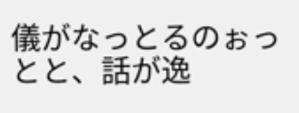儀がなっとるのぉっとと、話が逸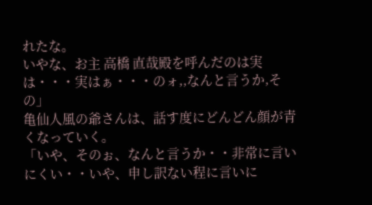れたな。
いやな、お主 高橋 直哉殿を呼んだのは実は・・・実はぁ・・・のォ,,なんと言うか,その」
亀仙人風の爺さんは、話す度にどんどん顔が青くなっていく。
「いや、そのぉ、なんと言うか・・非常に言いにくい・・いや、申し訳ない程に言いに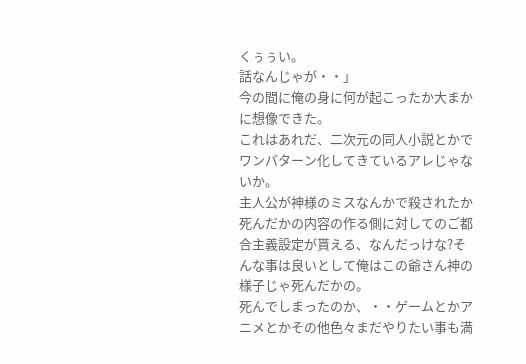くぅぅい。
話なんじゃが・・」
今の間に俺の身に何が起こったか大まかに想像できた。
これはあれだ、二次元の同人小説とかでワンパターン化してきているアレじゃないか。
主人公が神様のミスなんかで殺されたか死んだかの内容の作る側に対してのご都合主義設定が貰える、なんだっけな?そんな事は良いとして俺はこの爺さん神の様子じゃ死んだかの。
死んでしまったのか、・・ゲームとかアニメとかその他色々まだやりたい事も満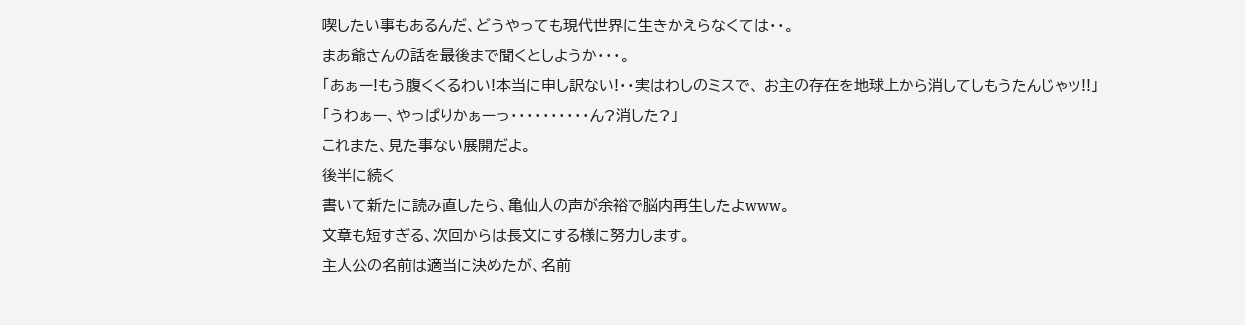喫したい事もあるんだ、どうやっても現代世界に生きかえらなくては・・。
まあ爺さんの話を最後まで聞くとしようか・・・。
「あぁー!もう腹くくるわい!本当に申し訳ない!・・実はわしのミスで、 お主の存在を地球上から消してしもうたんじゃッ!!」
「うわぁー、やっぱりかぁーっ・・・・・・・・・・ん?消した?」
これまた、見た事ない展開だよ。
後半に続く
書いて新たに読み直したら、亀仙人の声が余裕で脳内再生したよwww。
文章も短すぎる、次回からは長文にする様に努力します。
主人公の名前は適当に決めたが、名前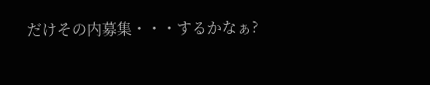だけその内募集・・・するかなぁ?